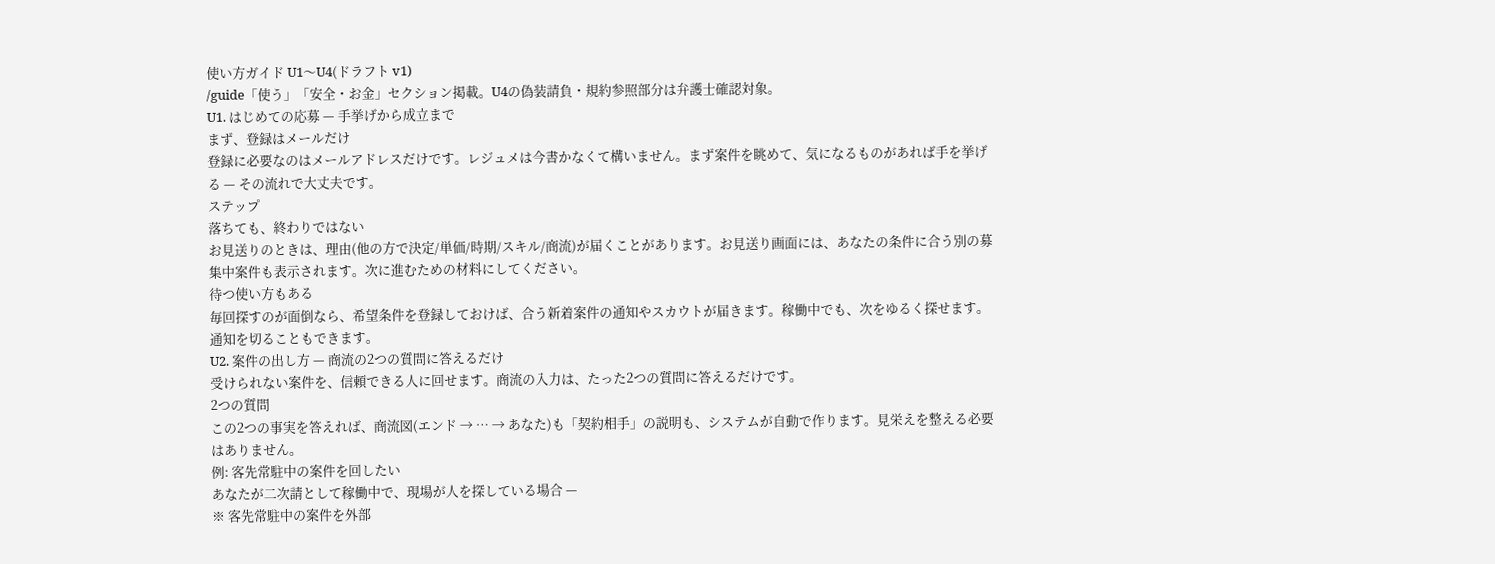使い方ガイド U1〜U4(ドラフト v1)
/guide「使う」「安全・お金」セクション掲載。U4の偽装請負・規約参照部分は弁護士確認対象。
U1. はじめての応募 — 手挙げから成立まで
まず、登録はメールだけ
登録に必要なのはメールアドレスだけです。レジュメは今書かなくて構いません。まず案件を眺めて、気になるものがあれば手を挙げる — その流れで大丈夫です。
ステップ
落ちても、終わりではない
お見送りのときは、理由(他の方で決定/単価/時期/スキル/商流)が届くことがあります。お見送り画面には、あなたの条件に合う別の募集中案件も表示されます。次に進むための材料にしてください。
待つ使い方もある
毎回探すのが面倒なら、希望条件を登録しておけば、合う新着案件の通知やスカウトが届きます。稼働中でも、次をゆるく探せます。通知を切ることもできます。
U2. 案件の出し方 — 商流の2つの質問に答えるだけ
受けられない案件を、信頼できる人に回せます。商流の入力は、たった2つの質問に答えるだけです。
2つの質問
この2つの事実を答えれば、商流図(エンド → … → あなた)も「契約相手」の説明も、システムが自動で作ります。見栄えを整える必要はありません。
例: 客先常駐中の案件を回したい
あなたが二次請として稼働中で、現場が人を探している場合 —
※ 客先常駐中の案件を外部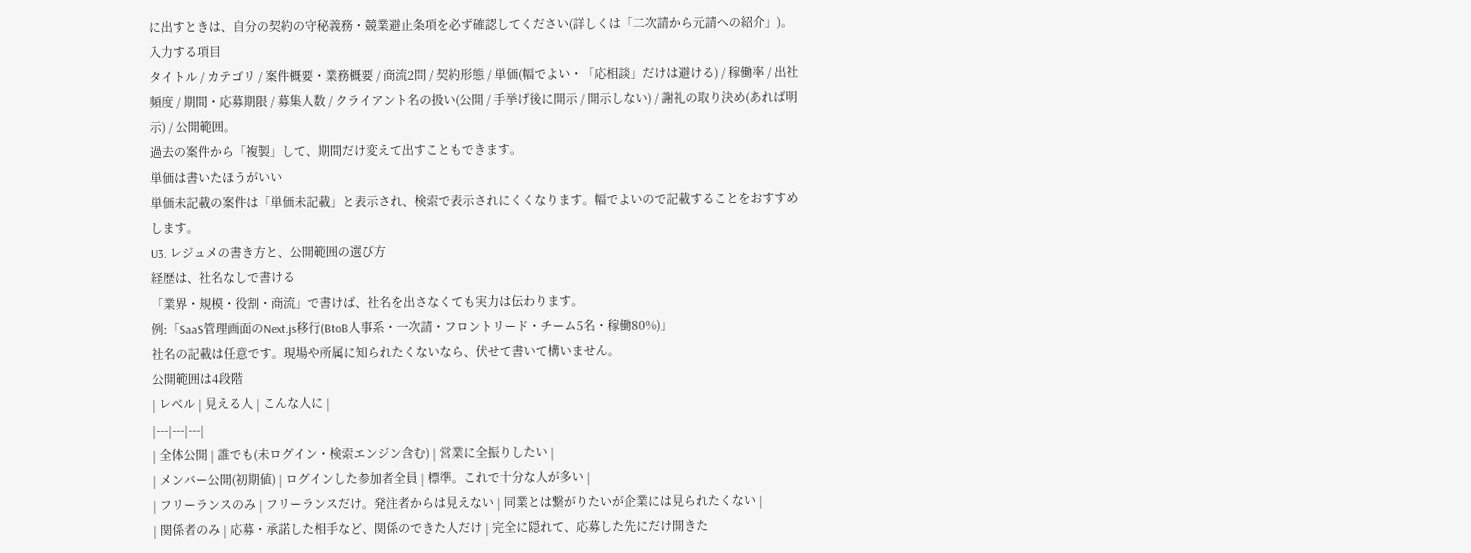に出すときは、自分の契約の守秘義務・競業避止条項を必ず確認してください(詳しくは「二次請から元請への紹介」)。
入力する項目
タイトル / カテゴリ / 案件概要・業務概要 / 商流2問 / 契約形態 / 単価(幅でよい・「応相談」だけは避ける) / 稼働率 / 出社頻度 / 期間・応募期限 / 募集人数 / クライアント名の扱い(公開 / 手挙げ後に開示 / 開示しない) / 謝礼の取り決め(あれば明示) / 公開範囲。
過去の案件から「複製」して、期間だけ変えて出すこともできます。
単価は書いたほうがいい
単価未記載の案件は「単価未記載」と表示され、検索で表示されにくくなります。幅でよいので記載することをおすすめします。
U3. レジュメの書き方と、公開範囲の選び方
経歴は、社名なしで書ける
「業界・規模・役割・商流」で書けば、社名を出さなくても実力は伝わります。
例:「SaaS管理画面のNext.js移行(BtoB人事系・一次請・フロントリード・チーム5名・稼働80%)」
社名の記載は任意です。現場や所属に知られたくないなら、伏せて書いて構いません。
公開範囲は4段階
| レベル | 見える人 | こんな人に |
|---|---|---|
| 全体公開 | 誰でも(未ログイン・検索エンジン含む) | 営業に全振りしたい |
| メンバー公開(初期値) | ログインした参加者全員 | 標準。これで十分な人が多い |
| フリーランスのみ | フリーランスだけ。発注者からは見えない | 同業とは繋がりたいが企業には見られたくない |
| 関係者のみ | 応募・承諾した相手など、関係のできた人だけ | 完全に隠れて、応募した先にだけ開きた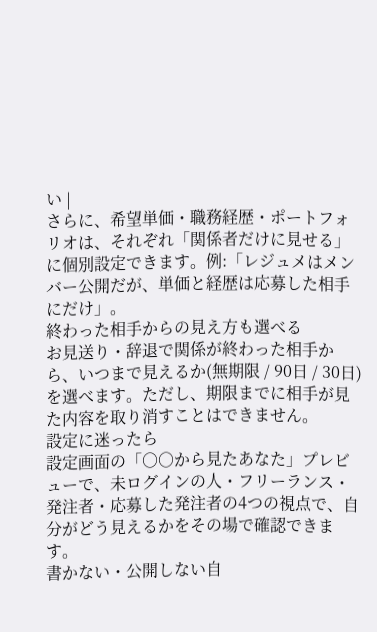い |
さらに、希望単価・職務経歴・ポートフォリオは、それぞれ「関係者だけに見せる」に個別設定できます。例:「レジュメはメンバー公開だが、単価と経歴は応募した相手にだけ」。
終わった相手からの見え方も選べる
お見送り・辞退で関係が終わった相手から、いつまで見えるか(無期限 / 90日 / 30日)を選べます。ただし、期限までに相手が見た内容を取り消すことはできません。
設定に迷ったら
設定画面の「○○から見たあなた」プレビューで、未ログインの人・フリーランス・発注者・応募した発注者の4つの視点で、自分がどう見えるかをその場で確認できます。
書かない・公開しない自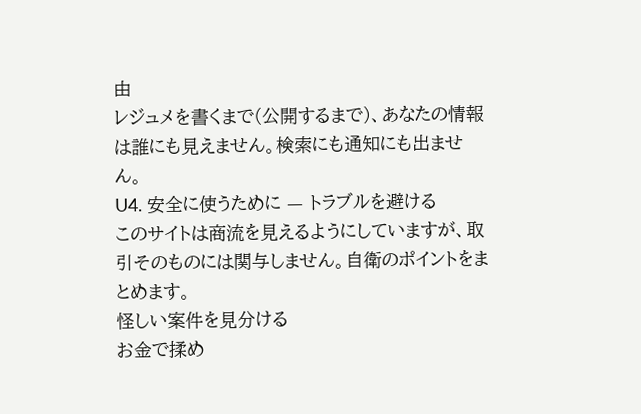由
レジュメを書くまで(公開するまで)、あなたの情報は誰にも見えません。検索にも通知にも出ません。
U4. 安全に使うために — トラブルを避ける
このサイトは商流を見えるようにしていますが、取引そのものには関与しません。自衛のポイントをまとめます。
怪しい案件を見分ける
お金で揉め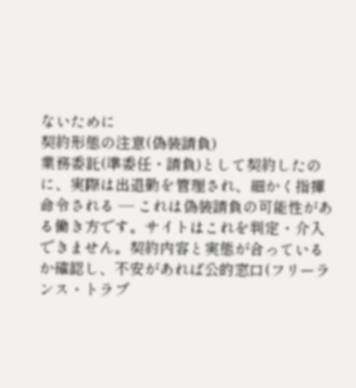ないために
契約形態の注意(偽装請負)
業務委託(準委任・請負)として契約したのに、実際は出退勤を管理され、細かく指揮命令される — これは偽装請負の可能性がある働き方です。サイトはこれを判定・介入できません。契約内容と実態が合っているか確認し、不安があれば公的窓口(フリーランス・トラブ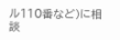ル110番など)に相談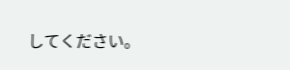してください。